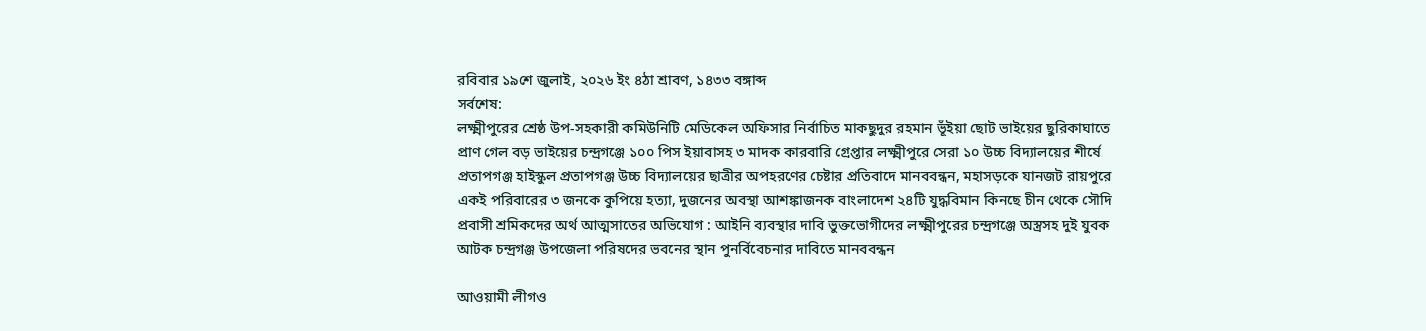রবিবার ১৯শে জুলাই, ২০২৬ ইং ৪ঠা শ্রাবণ, ১৪৩৩ বঙ্গাব্দ
সর্বশেষ:
লক্ষ্মীপুরের শ্রেষ্ঠ উপ-সহকারী কমিউনিটি মেডিকেল অফিসার নির্বাচিত মাকছুদুর রহমান ভূঁইয়া ছোট ভাইয়ের ছুরিকাঘাতে প্রাণ গেল বড় ভাইয়ের চন্দ্রগঞ্জে ১০০ পিস ইয়াবাসহ ৩ মাদক কারবারি গ্রেপ্তার লক্ষ্মীপুরে সেরা ১০ উচ্চ বিদ্যালয়ের শীর্ষে প্রতাপগঞ্জ হাইস্কুল প্রতাপগঞ্জ উচ্চ বিদ্যালয়ের ছাত্রীর অপহরণের চেষ্টার প্রতিবাদে মানববন্ধন, মহাসড়কে যানজট রায়পুরে একই পরিবারের ৩ জনকে কুপিয়ে হত্যা, দুজনের অবস্থা আশঙ্কাজনক বাংলাদেশ ২৪টি যুদ্ধবিমান কিনছে চীন থেকে সৌদি প্রবাসী শ্রমিকদের অর্থ আত্মসাতের অভিযোগ : আইনি ব্যবস্থার দাবি ভুক্তভোগীদের লক্ষ্মীপুরের চন্দ্রগঞ্জে অস্ত্রসহ দুই যুবক আটক চন্দ্রগঞ্জ উপজেলা পরিষদের ভবনের স্থান পুনর্বিবেচনার দাবিতে মানববন্ধন

আওয়ামী লীগও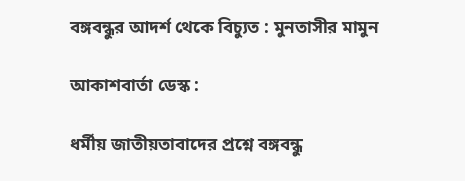বঙ্গবন্ধুর আদর্শ থেকে বিচ্যুত : মুনতাসীর মামুন

আকাশবার্তা ডেস্ক :

ধর্মীয় জাতীয়তাবাদের প্রশ্নে বঙ্গবন্ধু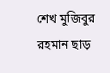শেখ মুজিবুর রহমান ছাড়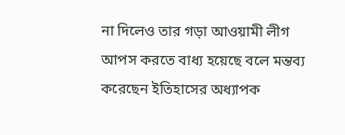না দিলেও তার গড়া আওয়ামী লীগ আপস করতে বাধ্য হয়েছে বলে মন্তব্য করেছেন ইতিহাসের অধ্যাপক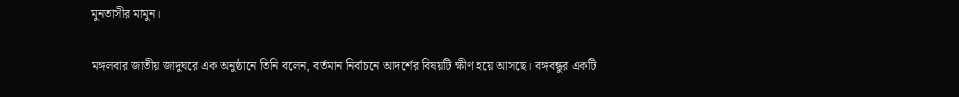মুনতাসীর মামুন।

মঙ্গলবার জাতীয় জাদুঘরে এক অনুষ্ঠানে তিনি বলেন, বর্তমান নির্বাচনে আদর্শের বিষয়টি ক্ষীণ হয়ে আসছে। বঙ্গবন্ধুর একটি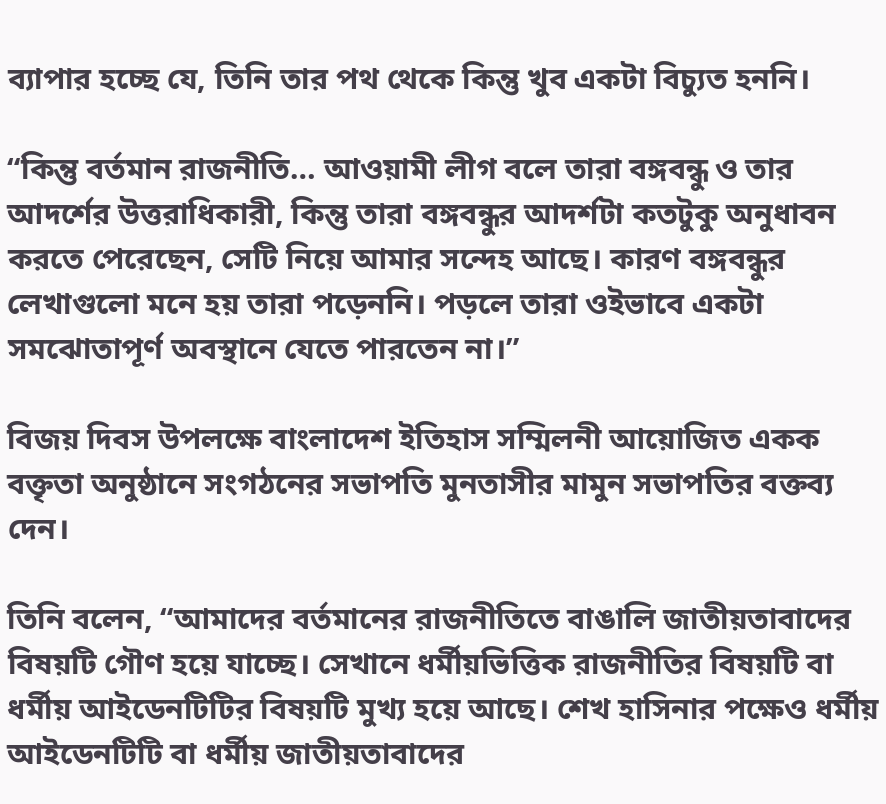ব্যাপার হচ্ছে যে, তিনি তার পথ থেকে কিন্তু খুব একটা বিচ্যুত হননি।

“কিন্তু বর্তমান রাজনীতি… আওয়ামী লীগ বলে তারা বঙ্গবন্ধু ও তার আদর্শের উত্তরাধিকারী, কিন্তু তারা বঙ্গবন্ধুর আদর্শটা কতটুকু অনুধাবন করতে পেরেছেন, সেটি নিয়ে আমার সন্দেহ আছে। কারণ বঙ্গবন্ধুর লেখাগুলো মনে হয় তারা পড়েননি। পড়লে তারা ওইভাবে একটা সমঝোতাপূর্ণ অবস্থানে যেতে পারতেন না।”

বিজয় দিবস উপলক্ষে বাংলাদেশ ইতিহাস সম্মিলনী আয়োজিত একক বক্তৃতা অনুষ্ঠানে সংগঠনের সভাপতি মুনতাসীর মামুন সভাপতির বক্তব্য দেন।

তিনি বলেন, “আমাদের বর্তমানের রাজনীতিতে বাঙালি জাতীয়তাবাদের বিষয়টি গৌণ হয়ে যাচ্ছে। সেখানে ধর্মীয়ভিত্তিক রাজনীতির বিষয়টি বা ধর্মীয় আইডেনটিটির বিষয়টি মুখ্য হয়ে আছে। শেখ হাসিনার পক্ষেও ধর্মীয় আইডেনটিটি বা ধর্মীয় জাতীয়তাবাদের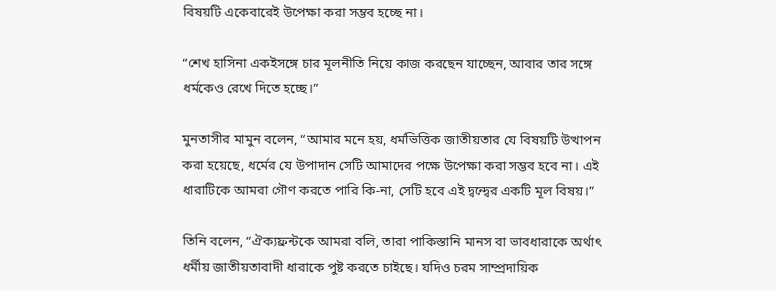বিষয়টি একেবারেই উপেক্ষা করা সম্ভব হচ্ছে না।

“শেখ হাসিনা একইসঙ্গে চার মূলনীতি নিয়ে কাজ করছেন যাচ্ছেন, আবার তার সঙ্গে ধর্মকেও রেখে দিতে হচ্ছে।”

মুনতাসীর মামুন বলেন, “আমার মনে হয়, ধর্মভিত্তিক জাতীয়তার যে বিষয়টি উত্থাপন করা হয়েছে, ধর্মের যে উপাদান সেটি আমাদের পক্ষে উপেক্ষা করা সম্ভব হবে না। এই ধারাটিকে আমরা গৌণ করতে পারি কি-না, সেটি হবে এই দ্বন্দ্বের একটি মূল বিষয়।”

তিনি বলেন, “ঐক্যফ্রন্টকে আমরা বলি, তারা পাকিস্তানি মানস বা ভাবধারাকে অর্থাৎ ধর্মীয় জাতীয়তাবাদী ধারাকে পুষ্ট করতে চাইছে। যদিও চরম সাম্প্রদায়িক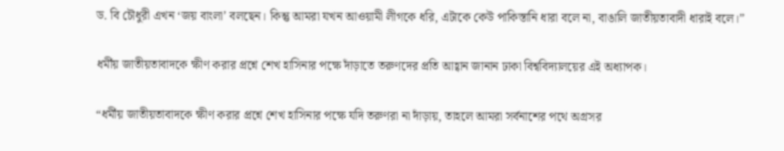ড. বি চৌধুরী এখন ‘জয় বাংলা’ বলছেন। কিন্তু আমরা যখন আওয়ামী লীগকে ধরি, এটাকে কেউ পাকিস্তানি ধারা বলে না, বাঙালি জাতীয়তাবাদী ধারাই বলে।”

ধর্মীয় জাতীয়তাবাদকে ক্ষীণ করার প্রশ্নে শেখ হাসিনার পক্ষে দাঁড়াতে তরুণদের প্রতি আহ্বান জানান ঢাকা বিশ্ববিদ্যালয়ের এই অধ্যাপক।

“ধর্মীয় জাতীয়তাবাদকে ক্ষীণ করার প্রশ্নে শেখ হাসিনার পক্ষে যদি তরুণরা না দাঁড়ায়, তাহলে আমরা সর্বনাশের পথে অগ্রসর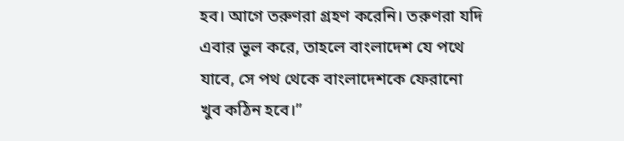হব। আগে তরুণরা গ্রহণ করেনি। তরুণরা যদি এবার ভুল করে, তাহলে বাংলাদেশ যে পথে যাবে, সে পথ থেকে বাংলাদেশকে ফেরানো খুব কঠিন হবে।”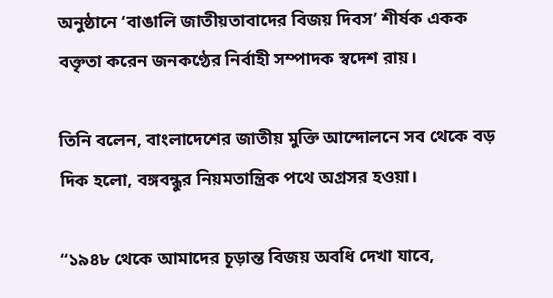অনুষ্ঠানে ‘বাঙালি জাতীয়তাবাদের বিজয় দিবস’ শীর্ষক একক বক্তৃতা করেন জনকণ্ঠের নির্বাহী সম্পাদক স্বদেশ রায়।

তিনি বলেন, বাংলাদেশের জাতীয় মুক্তি আন্দোলনে সব থেকে বড় দিক হলো, বঙ্গবন্ধুর নিয়মতান্ত্রিক পথে অগ্রসর হওয়া।

“১৯৪৮ থেকে আমাদের চূড়ান্ত বিজয় অবধি দেখা যাবে,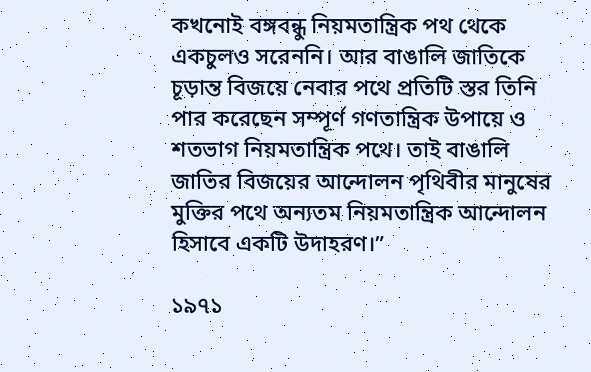কখনোই বঙ্গবন্ধু নিয়মতান্ত্রিক পথ থেকে একচুলও সরেননি। আর বাঙালি জাতিকে চূড়ান্ত বিজয়ে নেবার পথে প্রতিটি স্তর তিনি পার করেছেন সম্পূর্ণ গণতান্ত্রিক উপায়ে ও শতভাগ নিয়মতান্ত্রিক পথে। তাই বাঙালি জাতির বিজয়ের আন্দোলন পৃথিবীর মানুষের মুক্তির পথে অন্যতম নিয়মতান্ত্রিক আন্দোলন হিসাবে একটি উদাহরণ।”

১৯৭১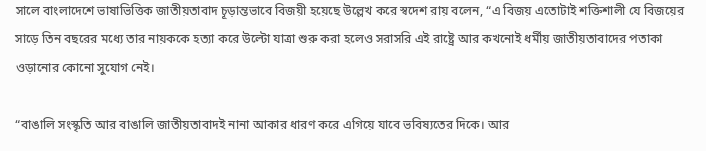সালে বাংলাদেশে ভাষাভিত্তিক জাতীয়তাবাদ চূড়ান্তভাবে বিজয়ী হয়েছে উল্লেখ করে স্বদেশ রায় বলেন, “এ বিজয় এতোটাই শক্তিশালী যে বিজয়ের সাড়ে তিন বছরের মধ্যে তার নায়ককে হত্যা করে উল্টো যাত্রা শুরু করা হলেও সরাসরি এই রাষ্ট্রে আর কখনোই ধর্মীয় জাতীয়তাবাদের পতাকা ওড়ানোর কোনো সুযোগ নেই।

“বাঙালি সংস্কৃতি আর বাঙালি জাতীয়তাবাদই নানা আকার ধারণ করে এগিয়ে যাবে ভবিষ্যতের দিকে। আর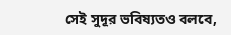সেই সুদূর ভবিষ্যতও বলবে,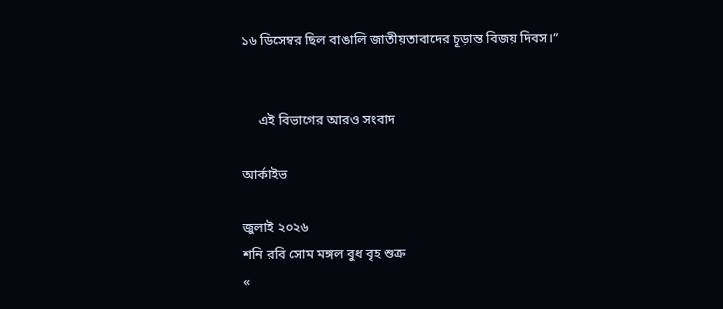১৬ ডিসেম্বর ছিল বাঙালি জাতীয়তাবাদের চূড়ান্ত বিজয় দিবস।”


     এই বিভাগের আরও সংবাদ

আর্কাইভ

জুলাই ২০২৬
শনি রবি সোম মঙ্গল বুধ বৃহ শুক্র
«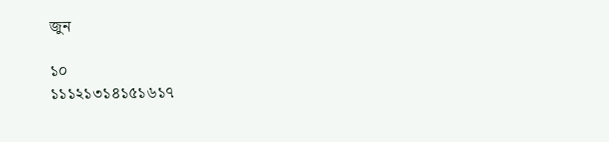জুন

১০
১১১২১৩১৪১৫১৬১৭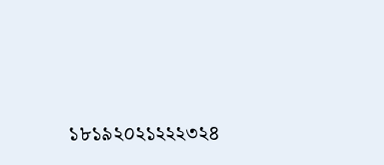১৮১৯২০২১২২২৩২৪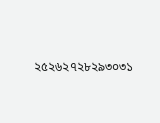২৫২৬২৭২৮২৯৩০৩১